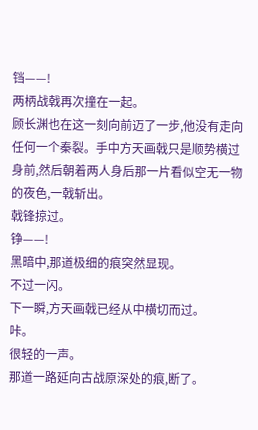铛——!
两柄战戟再次撞在一起。
顾长渊也在这一刻向前迈了一步,他没有走向任何一个秦裂。手中方天画戟只是顺势横过身前,然后朝着两人身后那一片看似空无一物的夜色,一戟斩出。
戟锋掠过。
铮——!
黑暗中,那道极细的痕突然显现。
不过一闪。
下一瞬,方天画戟已经从中横切而过。
咔。
很轻的一声。
那道一路延向古战原深处的痕,断了。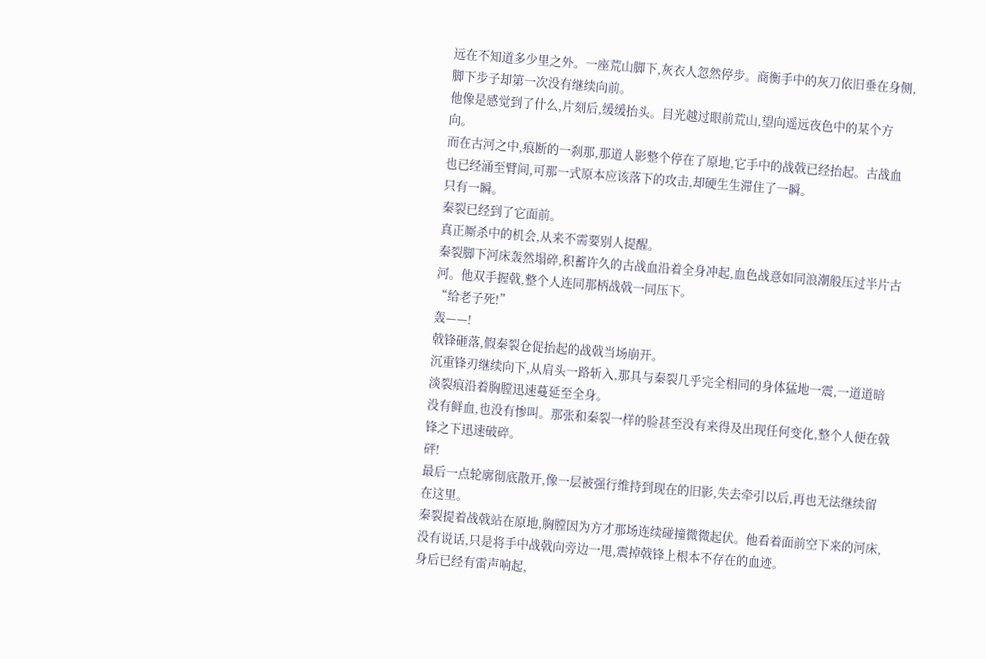远在不知道多少里之外。一座荒山脚下,灰衣人忽然停步。商衡手中的灰刀依旧垂在身侧,脚下步子却第一次没有继续向前。
他像是感觉到了什么,片刻后,缓缓抬头。目光越过眼前荒山,望向遥远夜色中的某个方向。
而在古河之中,痕断的一刹那,那道人影整个停在了原地,它手中的战戟已经抬起。古战血也已经涌至臂间,可那一式原本应该落下的攻击,却硬生生滞住了一瞬。
只有一瞬。
秦裂已经到了它面前。
真正厮杀中的机会,从来不需要别人提醒。
秦裂脚下河床轰然塌碎,积蓄许久的古战血沿着全身冲起,血色战意如同浪潮般压过半片古河。他双手握戟,整个人连同那柄战戟一同压下。
“给老子死!”
轰——!
戟锋砸落,假秦裂仓促抬起的战戟当场崩开。
沉重锋刃继续向下,从肩头一路斩入,那具与秦裂几乎完全相同的身体猛地一震,一道道暗淡裂痕沿着胸膛迅速蔓延至全身。
没有鲜血,也没有惨叫。那张和秦裂一样的脸甚至没有来得及出现任何变化,整个人便在戟锋之下迅速破碎。
砰!
最后一点轮廓彻底散开,像一层被强行维持到现在的旧影,失去牵引以后,再也无法继续留在这里。
秦裂提着战戟站在原地,胸膛因为方才那场连续碰撞微微起伏。他看着面前空下来的河床,没有说话,只是将手中战戟向旁边一甩,震掉戟锋上根本不存在的血迹。
身后已经有雷声响起,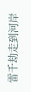雷千劫走到河岸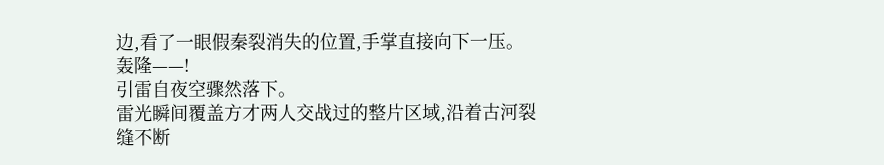边,看了一眼假秦裂消失的位置,手掌直接向下一压。
轰隆——!
引雷自夜空骤然落下。
雷光瞬间覆盖方才两人交战过的整片区域,沿着古河裂缝不断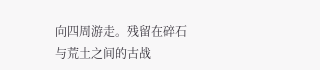向四周游走。残留在碎石与荒土之间的古战